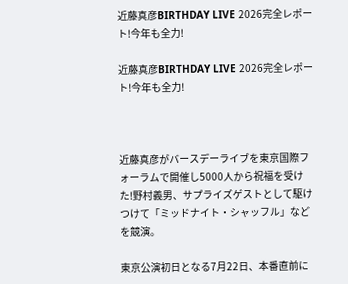近藤真彦BIRTHDAY LIVE 2026完全レポート!今年も全力!

近藤真彦BIRTHDAY LIVE 2026完全レポート!今年も全力!



近藤真彦がバースデーライブを東京国際フォーラムで開催し5000人から祝福を受けた!野村義男、サプライズゲストとして駆けつけて「ミッドナイト・シャッフル」などを競演。

東京公演初日となる7月22日、本番直前に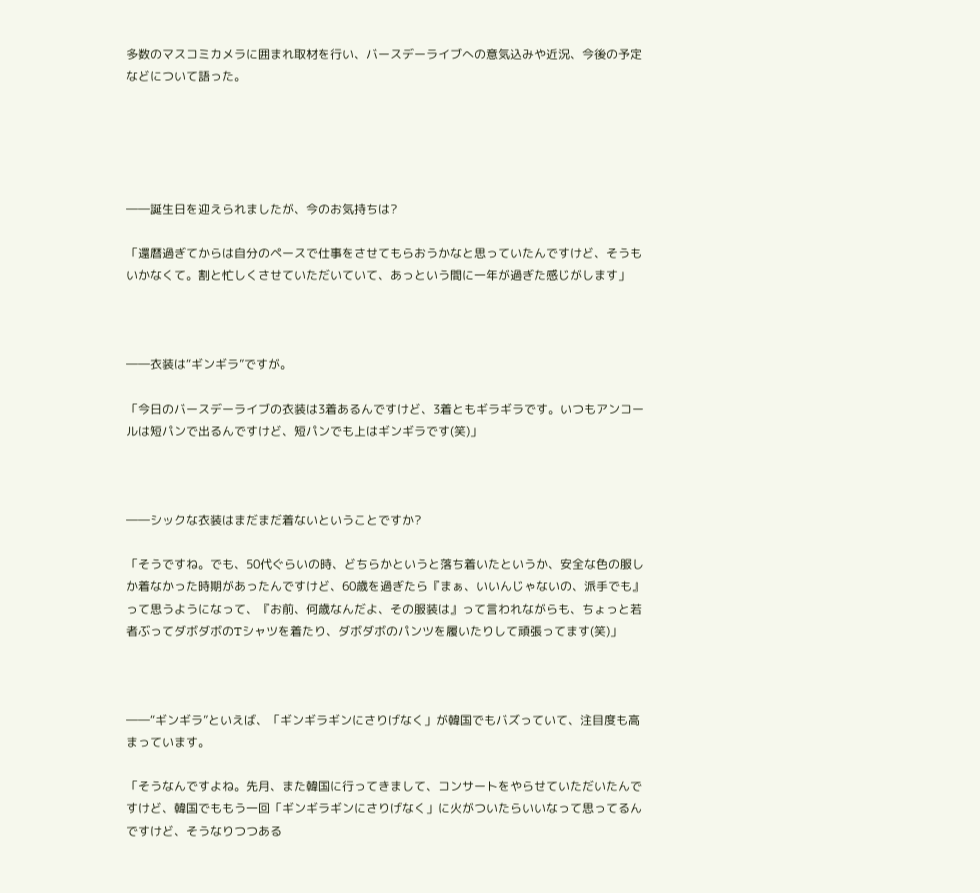多数のマスコミカメラに囲まれ取材を行い、バースデーライブへの意気込みや近況、今後の予定などについて語った。





――誕生日を迎えられましたが、今のお気持ちは?

「還暦過ぎてからは自分のペースで仕事をさせてもらおうかなと思っていたんですけど、そうもいかなくて。割と忙しくさせていただいていて、あっという間に一年が過ぎた感じがします」



――衣装は“ギンギラ”ですが。

「今日のバースデーライブの衣装は3着あるんですけど、3着ともギラギラです。いつもアンコールは短パンで出るんですけど、短パンでも上はギンギラです(笑)」



――シックな衣装はまだまだ着ないということですか?

「そうですね。でも、50代ぐらいの時、どちらかというと落ち着いたというか、安全な色の服しか着なかった時期があったんですけど、60歳を過ぎたら『まぁ、いいんじゃないの、派手でも』って思うようになって、『お前、何歳なんだよ、その服装は』って言われながらも、ちょっと若者ぶってダボダボのTシャツを着たり、ダボダボのパンツを履いたりして頑張ってます(笑)」



――“ギンギラ”といえば、「ギンギラギンにさりげなく」が韓国でもバズっていて、注目度も高まっています。

「そうなんですよね。先月、また韓国に行ってきまして、コンサートをやらせていただいたんですけど、韓国でももう一回「ギンギラギンにさりげなく」に火がついたらいいなって思ってるんですけど、そうなりつつある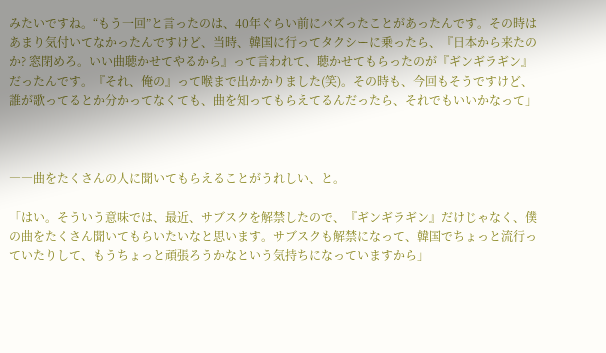みたいですね。“もう一回”と言ったのは、40年ぐらい前にバズったことがあったんです。その時はあまり気付いてなかったんですけど、当時、韓国に行ってタクシーに乗ったら、『日本から来たのか? 窓閉めろ。いい曲聴かせてやるから』って言われて、聴かせてもらったのが『ギンギラギン』だったんです。『それ、俺の』って喉まで出かかりました(笑)。その時も、今回もそうですけど、誰が歌ってるとか分かってなくても、曲を知ってもらえてるんだったら、それでもいいかなって」



――曲をたくさんの人に聞いてもらえることがうれしい、と。

「はい。そういう意味では、最近、サブスクを解禁したので、『ギンギラギン』だけじゃなく、僕の曲をたくさん聞いてもらいたいなと思います。サブスクも解禁になって、韓国でちょっと流行っていたりして、もうちょっと頑張ろうかなという気持ちになっていますから」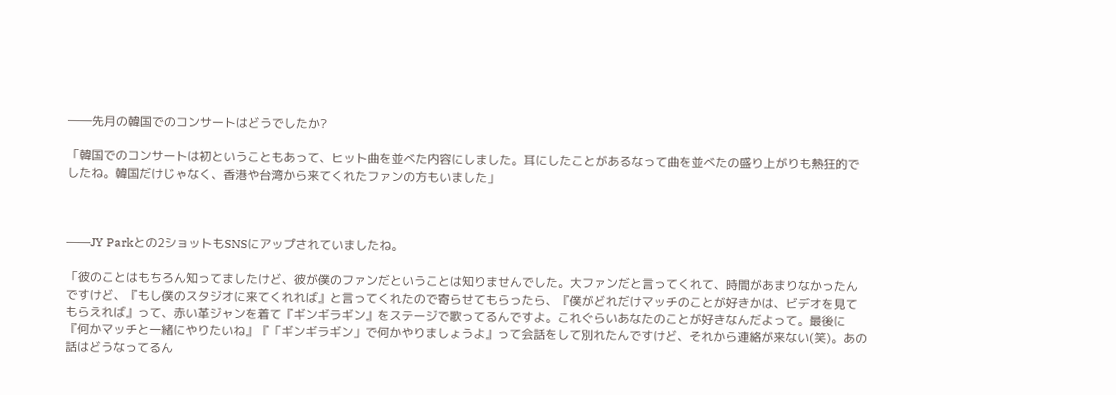――先月の韓国でのコンサートはどうでしたか?

「韓国でのコンサートは初ということもあって、ヒット曲を並べた内容にしました。耳にしたことがあるなって曲を並べたの盛り上がりも熱狂的でしたね。韓国だけじゃなく、香港や台湾から来てくれたファンの方もいました」



――JY Parkとの2ショットもSNSにアップされていましたね。

「彼のことはもちろん知ってましたけど、彼が僕のファンだということは知りませんでした。大ファンだと言ってくれて、時間があまりなかったんですけど、『もし僕のスタジオに来てくれれば』と言ってくれたので寄らせてもらったら、『僕がどれだけマッチのことが好きかは、ビデオを見てもらえれば』って、赤い革ジャンを着て『ギンギラギン』をステージで歌ってるんですよ。これぐらいあなたのことが好きなんだよって。最後に『何かマッチと一緒にやりたいね』『「ギンギラギン」で何かやりましょうよ』って会話をして別れたんですけど、それから連絡が来ない(笑)。あの話はどうなってるん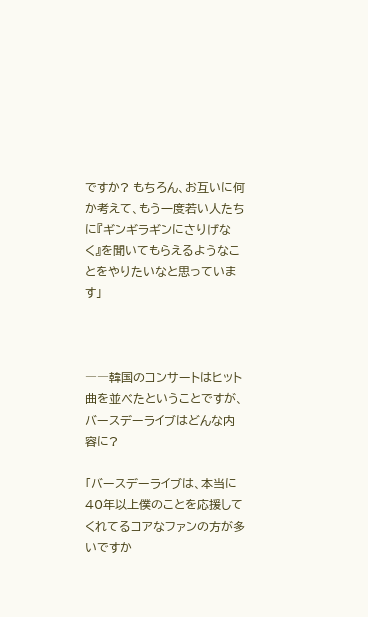ですか? もちろん、お互いに何か考えて、もう一度若い人たちに『ギンギラギンにさりげなく』を聞いてもらえるようなことをやりたいなと思っています」



――韓国のコンサートはヒット曲を並べたということですが、バースデーライブはどんな内容に?

「バースデーライブは、本当に40年以上僕のことを応援してくれてるコアなファンの方が多いですか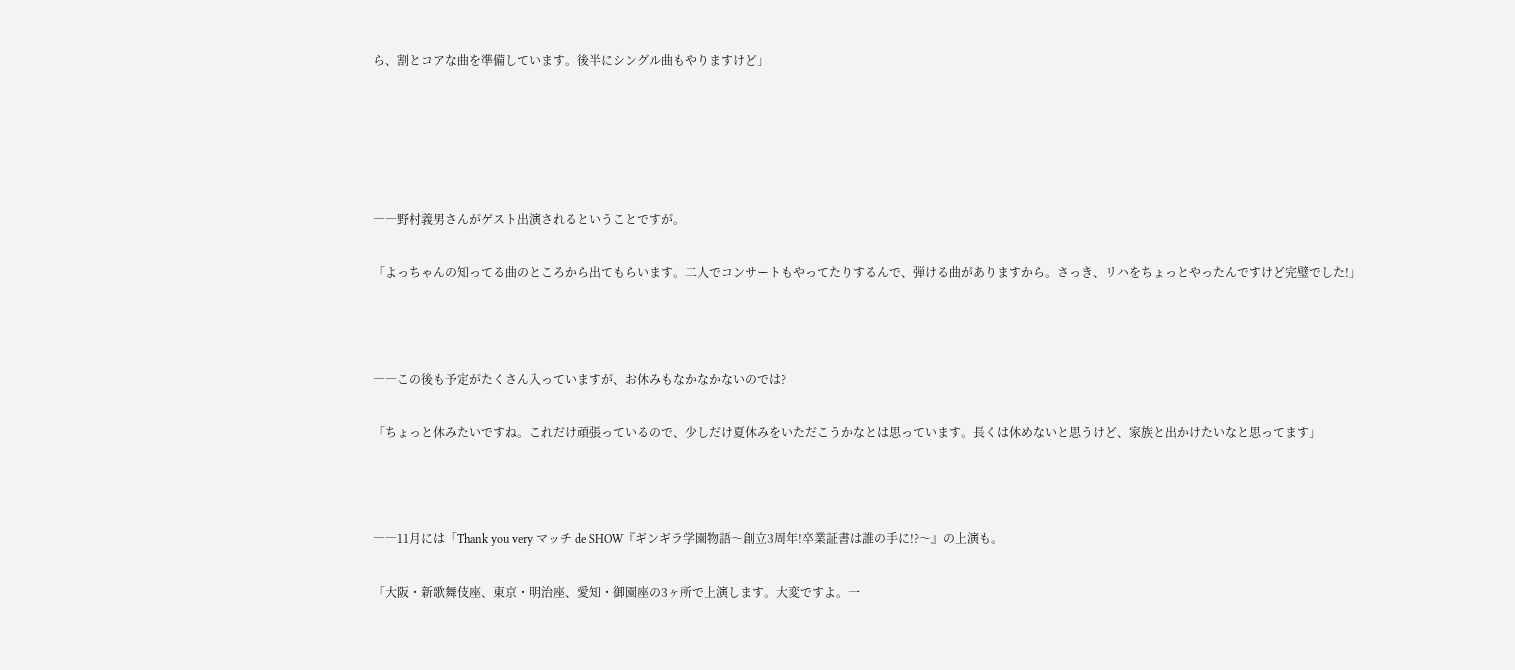ら、割とコアな曲を準備しています。後半にシングル曲もやりますけど」





――野村義男さんがゲスト出演されるということですが。

「よっちゃんの知ってる曲のところから出てもらいます。二人でコンサートもやってたりするんで、弾ける曲がありますから。さっき、リハをちょっとやったんですけど完璧でした!」



――この後も予定がたくさん入っていますが、お休みもなかなかないのでは?

「ちょっと休みたいですね。これだけ頑張っているので、少しだけ夏休みをいただこうかなとは思っています。長くは休めないと思うけど、家族と出かけたいなと思ってます」



――11月には「Thank you very マッチ de SHOW『ギンギラ学園物語〜創立3周年!卒業証書は誰の手に!?〜』の上演も。

「大阪・新歌舞伎座、東京・明治座、愛知・御園座の3ヶ所で上演します。大変ですよ。一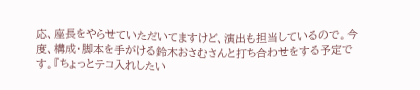応、座長をやらせていただいてますけど、演出も担当しているので。今度、構成・脚本を手がける鈴木おさむさんと打ち合わせをする予定です。『ちょっとテコ入れしたい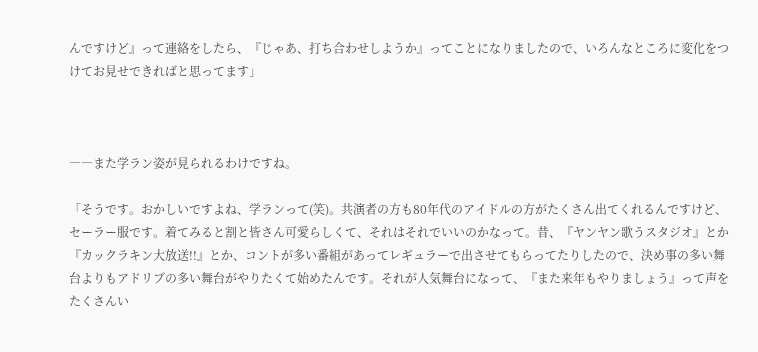んですけど』って連絡をしたら、『じゃあ、打ち合わせしようか』ってことになりましたので、いろんなところに変化をつけてお見せできればと思ってます」



――また学ラン姿が見られるわけですね。

「そうです。おかしいですよね、学ランって(笑)。共演者の方も80年代のアイドルの方がたくさん出てくれるんですけど、セーラー服です。着てみると割と皆さん可愛らしくて、それはそれでいいのかなって。昔、『ヤンヤン歌うスタジオ』とか『カックラキン大放送!!』とか、コントが多い番組があってレギュラーで出させてもらってたりしたので、決め事の多い舞台よりもアドリブの多い舞台がやりたくて始めたんです。それが人気舞台になって、『また来年もやりましょう』って声をたくさんい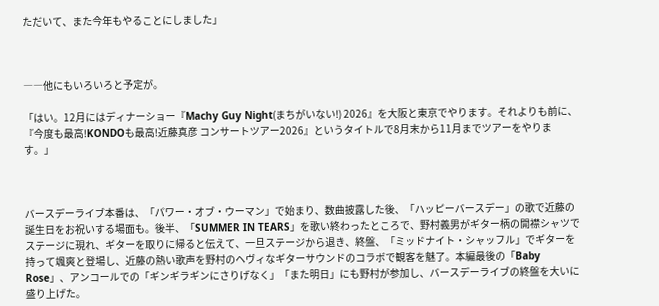ただいて、また今年もやることにしました」



――他にもいろいろと予定が。

「はい。12月にはディナーショー『Machy Guy Night(まちがいない!) 2026』を大阪と東京でやります。それよりも前に、『今度も最高!KONDOも最高!近藤真彦 コンサートツアー2026』というタイトルで8月末から11月までツアーをやります。」



バースデーライブ本番は、「パワー・オブ・ウーマン」で始まり、数曲披露した後、「ハッピーバースデー」の歌で近藤の誕生日をお祝いする場面も。後半、「SUMMER IN TEARS」を歌い終わったところで、野村義男がギター柄の開襟シャツでステージに現れ、ギターを取りに帰ると伝えて、一旦ステージから退き、終盤、「ミッドナイト・シャッフル」でギターを持って颯爽と登場し、近藤の熱い歌声を野村のヘヴィなギターサウンドのコラボで観客を魅了。本編最後の「Baby Rose」、アンコールでの「ギンギラギンにさりげなく」「また明日」にも野村が参加し、バースデーライブの終盤を大いに盛り上げた。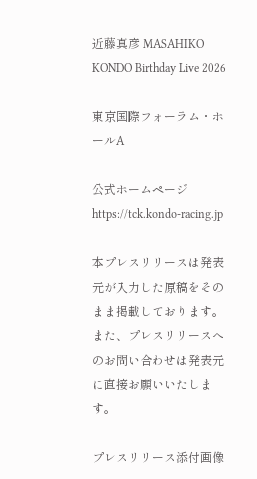近藤真彦 MASAHIKO KONDO Birthday Live 2026

東京国際フォーラム・ホールA

公式ホームページ https://tck.kondo-racing.jp

本プレスリリースは発表元が入力した原稿をそのまま掲載しております。また、プレスリリースへのお問い合わせは発表元に直接お願いいたします。

プレスリリース添付画像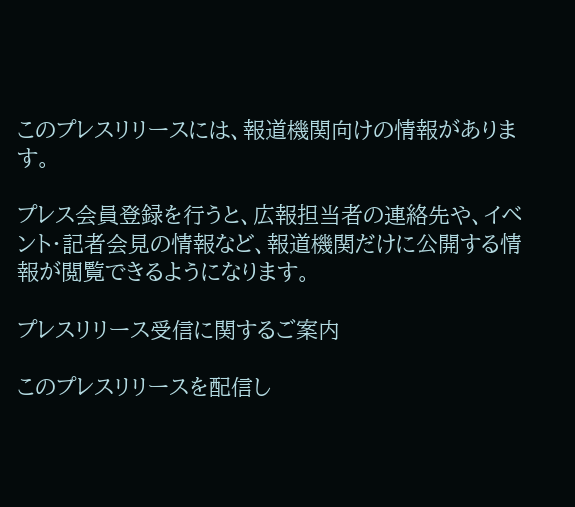このプレスリリースには、報道機関向けの情報があります。

プレス会員登録を行うと、広報担当者の連絡先や、イベント・記者会見の情報など、報道機関だけに公開する情報が閲覧できるようになります。

プレスリリース受信に関するご案内

このプレスリリースを配信し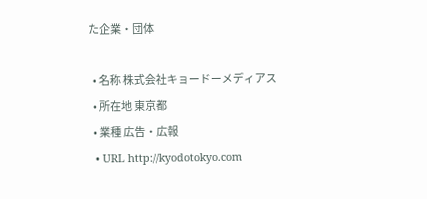た企業・団体

  • 名称 株式会社キョードーメディアス
  • 所在地 東京都
  • 業種 広告・広報
  • URL http://kyodotokyo.com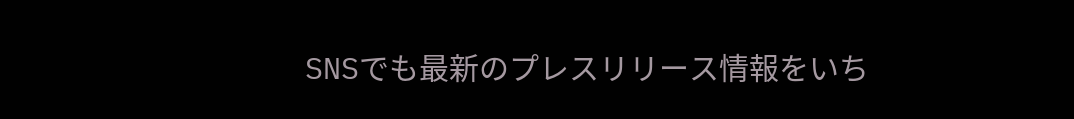SNSでも最新のプレスリリース情報をいち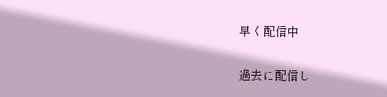早く配信中

過去に配信し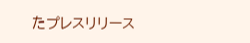たプレスリリース